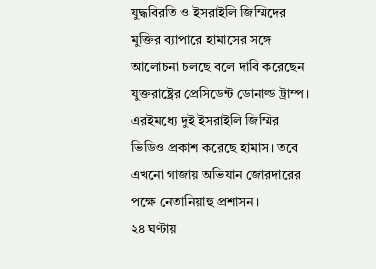যুদ্ধবিরতি ও ইসরাইলি জিম্মিদের মুক্তির ব্যাপারে হামাসের সঙ্গে আলোচনা চলছে বলে দাবি করেছেন যুক্তরাষ্ট্রের প্রেসিডেন্ট ডোনাল্ড ট্রাম্প। এরইমধ্যে দুই ইসরাইলি জিম্মির ভিডিও প্রকাশ করেছে হামাস। তবে এখনো গাজায় অভিযান জোরদারের পক্ষে নেতানিয়াহু প্রশাসন।
২৪ ঘণ্টায়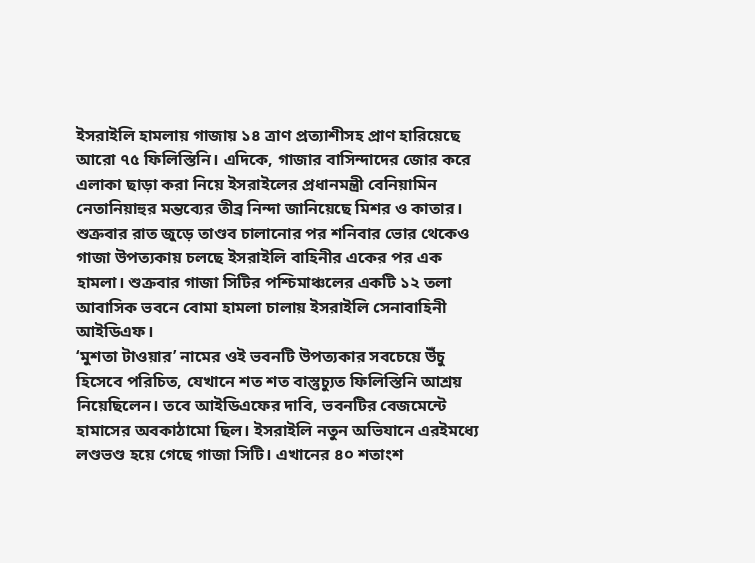ইসরাইলি হামলায় গাজায় ১৪ ত্রাণ প্রত্যাশীসহ প্রাণ হারিয়েছে আরো ৭৫ ফিলিস্তিনি। এদিকে, গাজার বাসিন্দাদের জোর করে এলাকা ছাড়া করা নিয়ে ইসরাইলের প্রধানমন্ত্রী বেনিয়ামিন নেতানিয়াহুর মন্তব্যের তীব্র নিন্দা জানিয়েছে মিশর ও কাতার।
শুক্রবার রাত জুড়ে তাণ্ডব চালানোর পর শনিবার ভোর থেকেও গাজা উপত্যকায় চলছে ইসরাইলি বাহিনীর একের পর এক হামলা। শুক্রবার গাজা সিটির পশ্চিমাঞ্চলের একটি ১২ তলা আবাসিক ভবনে বোমা হামলা চালায় ইসরাইলি সেনাবাহিনী আইডিএফ।
‘মুশতা টাওয়ার’ নামের ওই ভবনটি উপত্যকার সবচেয়ে উঁচু হিসেবে পরিচিত, যেখানে শত শত বাস্তুচ্যুত ফিলিস্তিনি আশ্রয় নিয়েছিলেন। তবে আইডিএফের দাবি, ভবনটির বেজমেন্টে হামাসের অবকাঠামো ছিল। ইসরাইলি নতুন অভিযানে এরইমধ্যে লণ্ডভণ্ড হয়ে গেছে গাজা সিটি। এখানের ৪০ শতাংশ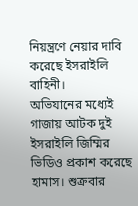নিয়ন্ত্রণে নেয়ার দাবি করেছে ইসরাইলি বাহিনী।
অভিযানের মধ্যেই গাজায় আটক দুই ইসরাইলি জিম্মির ভিডিও প্রকাশ করেছে হামাস। শুক্রবার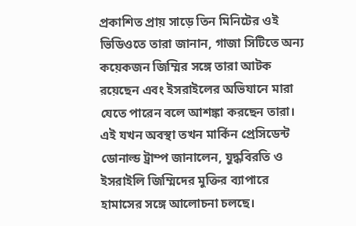প্রকাশিত প্রায় সাড়ে তিন মিনিটের ওই ভিডিওতে তারা জানান, গাজা সিটিতে অন্য কয়েকজন জিম্মির সঙ্গে তারা আটক রয়েছেন এবং ইসরাইলের অভিযানে মারা যেতে পারেন বলে আশঙ্কা করছেন তারা।
এই যখন অবস্থা তখন মার্কিন প্রেসিডেন্ট ডোনাল্ড ট্রাম্প জানালেন, যুদ্ধবিরতি ও ইসরাইলি জিম্মিদের মুক্তির ব্যাপারে হামাসের সঙ্গে আলোচনা চলছে।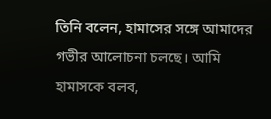তিনি বলেন, হামাসের সঙ্গে আমাদের গভীর আলোচনা চলছে। আমি হামাসকে বলব,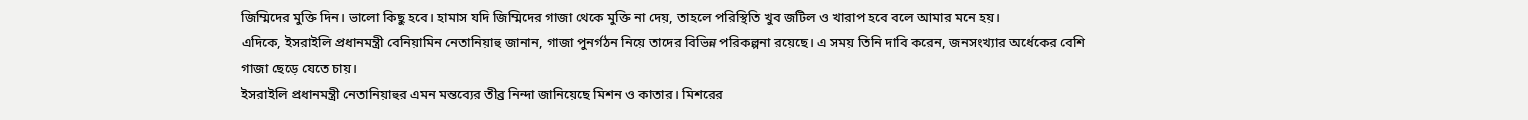জিম্মিদের মুক্তি দিন। ভালো কিছু হবে। হামাস যদি জিম্মিদের গাজা থেকে মুক্তি না দেয়, তাহলে পরিস্থিতি খুব জটিল ও খারাপ হবে বলে আমার মনে হয়।
এদিকে, ইসরাইলি প্রধানমন্ত্রী বেনিয়ামিন নেতানিয়াহু জানান, গাজা পুনর্গঠন নিয়ে তাদের বিভিন্ন পরিকল্পনা রয়েছে। এ সময় তিনি দাবি করেন, জনসংখ্যার অর্ধেকের বেশি গাজা ছেড়ে যেতে চায়।
ইসরাইলি প্রধানমন্ত্রী নেতানিয়াহুর এমন মন্তব্যের তীব্র নিন্দা জানিয়েছে মিশন ও কাতার। মিশরের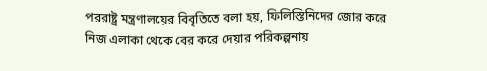পররাষ্ট্র মন্ত্রণালয়ের বিবৃতিতে বলা হয়, ফিলিস্তিনিদের জোর করে নিজ এলাকা থেকে বের করে দেয়ার পরিকল্পনায়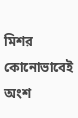মিশর কোনোভাবেই অংশ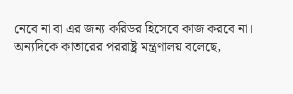নেবে না বা এর জন্য করিডর হিসেবে কাজ করবে না।
অন্যদিকে কাতারের পররাষ্ট্র মন্ত্রণালয় বলেছে,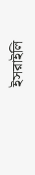ইসরাইলি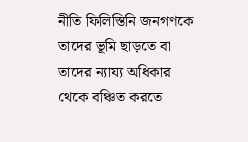নীতি ফিলিস্তিনি জনগণকে তাদের ভূমি ছাড়তে বা তাদের ন্যায্য অধিকার থেকে বঞ্চিত করতে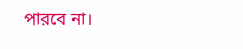পারবে না।